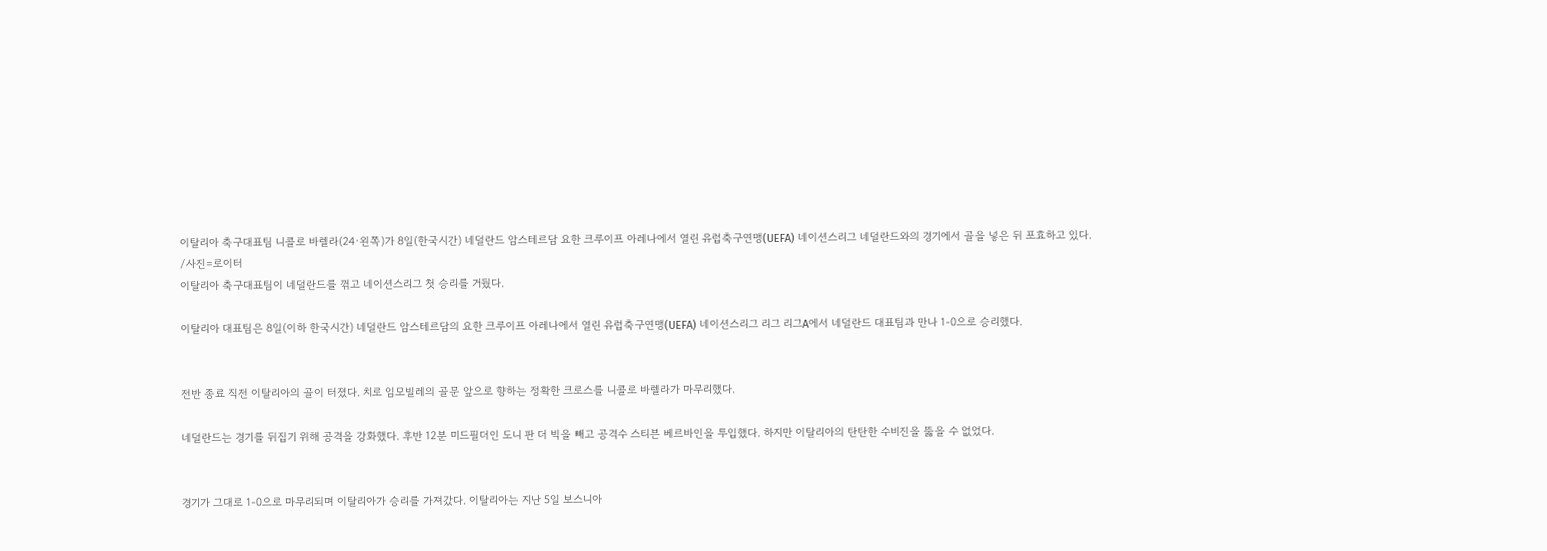이탈리아 축구대표팀 니콜로 바렐라(24·왼쪽)가 8일(한국시간) 네덜란드 암스테르담 요한 크루이프 아레나에서 열린 유럽축구연맹(UEFA) 네이션스리그 네덜란드와의 경기에서 골을 넣은 뒤 포효하고 있다. /사진=로이터
이탈리아 축구대표팀이 네덜란드를 꺾고 네이션스리그 첫 승리를 거뒀다.

이탈리아 대표팀은 8일(이하 한국시간) 네덜란드 암스테르담의 요한 크루이프 아레나에서 열린 유럽축구연맹(UEFA) 네이션스리그 리그 리그A에서 네덜란드 대표팀과 만나 1-0으로 승리했다.


전반 종료 직전 이탈리아의 골이 터졌다. 치로 임모빌레의 골문 앞으로 향하는 정확한 크로스를 니콜로 바렐라가 마무리했다.

네덜란드는 경기를 뒤집기 위해 공격을 강화했다. 후반 12분 미드필더인 도니 판 더 빅을 빼고 공격수 스티븐 베르바인을 투입했다. 하지만 이탈리아의 탄탄한 수비진을 뚫을 수 없었다.


경기가 그대로 1-0으로 마무리되며 이탈리아가 승리를 가져갔다. 이탈리아는 지난 5일 보스니아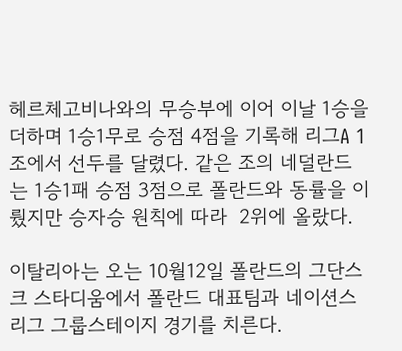헤르체고비나와의 무승부에 이어 이날 1승을 더하며 1승1무로 승점 4점을 기록해 리그A 1조에서 선두를 달렸다. 같은 조의 네덜란드는 1승1패 승점 3점으로 폴란드와 동률을 이뤘지만 승자승 원칙에 따라  2위에 올랐다.

이탈리아는 오는 10월12일 폴란드의 그단스크 스타디움에서 폴란드 대표팀과 네이션스리그 그룹스테이지 경기를 치른다.